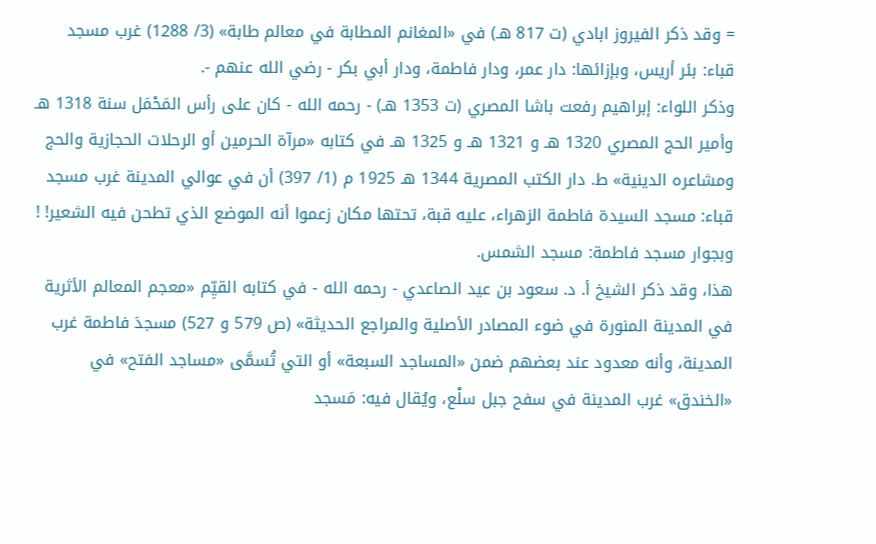= وقد ذكر الفيروز ابادي (ت 817 هـ) في «المغانم المطابة في معالم طابة» (3/ 1288) غرب مسجد قباء: بئر أريس، وبإزائها: دار عمر، ودار فاطمة، ودار أبي بكر - رضي الله عنهم -.
وذكر اللواء: إبراهيم رفعت باشا المصري (ت 1353 هـ) - رحمه الله - كان على رأس المَحْمَل سنة 1318 هـ وأمير الحج المصري 1320 هـ و 1321 هـ و 1325 هـ في كتابه «مرآة الحرمين أو الرحلات الحجازية والحج ومشاعره الدينية» ط. دار الكتب المصرية 1344 هـ 1925 م (1/ 397) أن في عوالي المدينة غرب مسجد قباء: مسجد السيدة فاطمة الزهراء، عليه قبة، تحتها مكان زعموا أنه الموضع الذي تطحن فيه الشعير! ! وبجوار مسجد فاطمة: مسجد الشمس.
هذا، وقد ذكر الشيخ أ. د. سعود بن عيد الصاعدي - رحمه الله - في كتابه القيِّم «معجم المعالم الأثرية في المدينة المنورة في ضوء المصادر الأصلية والمراجع الحديثة» (ص 579 و 527) مسجدَ فاطمة غرب المدينة، وأنه معدود عند بعضهم ضمن «المساجد السبعة» أو التي تُسمَّى «مساجد الفتح» في «الخندق» غرب المدينة في سفح جبل سلْع، ويُقال فيه: مَسجد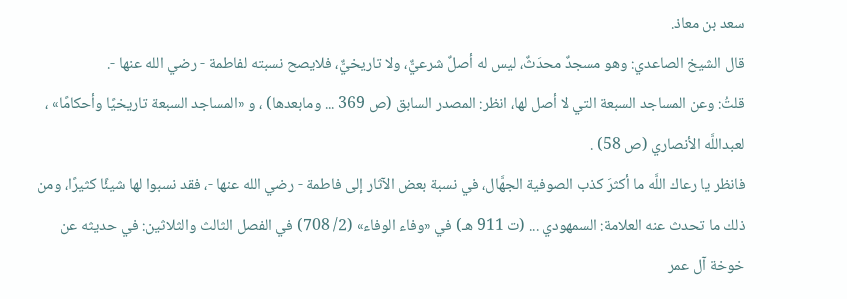سعد بن معاذ.
قال الشيخ الصاعدي: وهو مسجدٌ محدَثٌ، ليس له أصلٌ شرعيٌّ، ولا تاريخيٌّ، فلايصح نسبته لفاطمة - رضي الله عنها -.
قلتُ: وعن المساجد السبعة التي لا أصل لها، انظر: المصدر السابق (ص 369 ... ومابعدها) ، و «المساجد السبعة تاريخيًا وأحكامًا» ، لعبداللَّه الأنصاري (ص 58) .
فانظر يا رعاك اللَّه ما أكثرَ كذب الصوفية الجهَّال، في نسبة بعض الآثار إلى فاطمة - رضي الله عنها -، فقد نسبوا لها شيئًا كثيرًا، ومن ذلك ما تحدث عنه العلامة: السمهودي ... (ت 911 هـ) في «وفاء الوفاء» (2/ 708) في الفصل الثالث والثلاثين: في حديثه عن خوخة آل عمر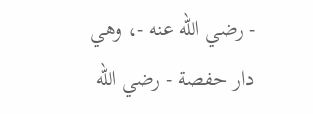- رضي الله عنه -، وهي دار حفصة - رضي الله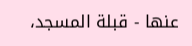عنها - قبلة المسجد،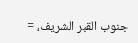جنوب القبر الشريف، =